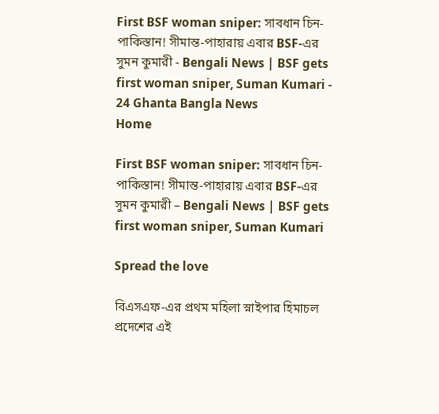First BSF woman sniper: সাবধান চিন-পাকিস্তান! সীমান্ত-পাহারায় এবার BSF-এর সুমন কুমারী - Bengali News | BSF gets first woman sniper, Suman Kumari - 24 Ghanta Bangla News
Home

First BSF woman sniper: সাবধান চিন-পাকিস্তান! সীমান্ত-পাহারায় এবার BSF-এর সুমন কুমারী – Bengali News | BSF gets first woman sniper, Suman Kumari

Spread the love

বিএসএফ-এর প্রথম মহিলা স্নাইপার হিমাচল প্রদেশের এই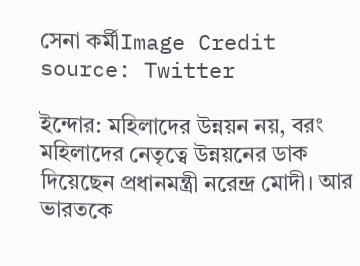সেনা কর্মীImage Credit source: Twitter

ইন্দোর: মহিলাদের উন্নয়ন নয়, বরং মহিলাদের নেতৃত্বে উন্নয়নের ডাক দিয়েছেন প্রধানমন্ত্রী নরেন্দ্র মোদী। আর ভারতকে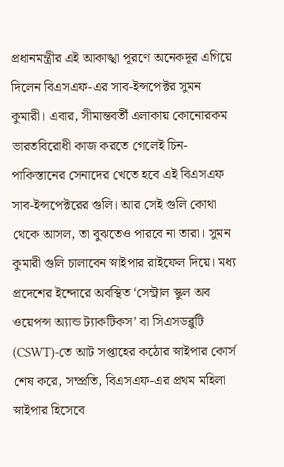প্রধানমন্ত্রীর এই আকাঙ্খা পূরণে অনেকদূর এগিয়ে দিলেন বিএসএফ-এর সাব-ইন্সপেক্টর সুমন কুমারী। এবার, সীমান্তবর্তী এলাকায় কোনোরকম ভারতবিরোধী কাজ করতে গেলেই চিন-পাকিস্তানের সেনাদের খেতে হবে এই বিএসএফ সাব-ইন্সপেক্টরের গুলি। আর সেই গুলি কোথা থেকে আসল, তা বুঝতেও পারবে না তারা। সুমন কুমারী গুলি চালাবেন স্নাইপার রাইফেল দিয়ে। মধ্য প্রদেশের ইন্দোরে অবস্থিত ‘সেন্ট্রাল স্কুল অব ওয়েপন্স অ্যান্ড ট্যাকটিকস’ বা সিএসডব্লুটি (CSWT)-তে আট সপ্তাহের কঠোর স্নাইপার কোর্স শেষ করে, সম্প্রতি, বিএসএফ-এর প্রথম মহিলা স্নাইপার হিসেবে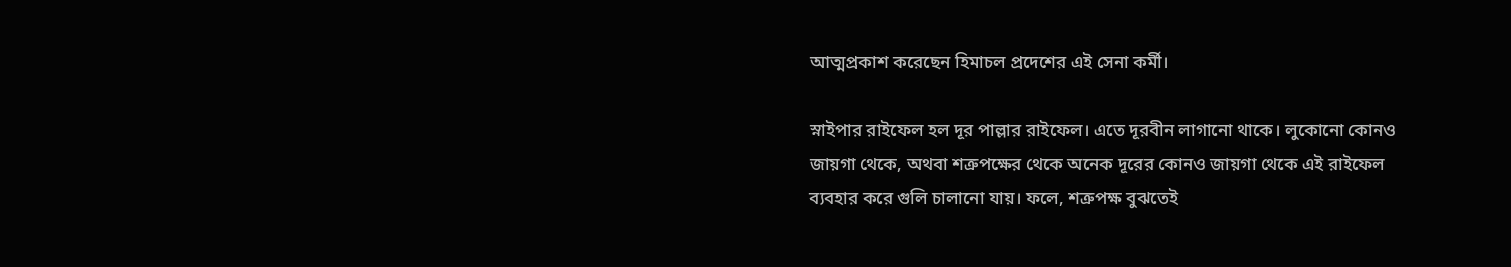আত্মপ্রকাশ করেছেন হিমাচল প্রদেশের এই সেনা কর্মী।

স্নাইপার রাইফেল হল দূর পাল্লার রাইফেল। এতে দূরবীন লাগানো থাকে। লুকোনো কোনও জায়গা থেকে, অথবা শত্রুপক্ষের থেকে অনেক দূরের কোনও জায়গা থেকে এই রাইফেল ব্যবহার করে গুলি চালানো যায়। ফলে, শত্রুপক্ষ বুঝতেই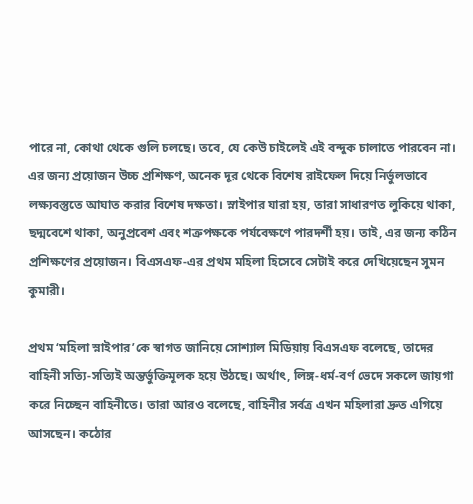পারে না, কোথা থেকে গুলি চলছে। তবে, যে কেউ চাইলেই এই বন্দুক চালাতে পারবেন না। এর জন্য প্রয়োজন উচ্চ প্রশিক্ষণ, অনেক দূর থেকে বিশেষ রাইফেল দিয়ে নির্ভুলভাবে লক্ষ্যবস্তুতে আঘাত করার বিশেষ দক্ষতা। স্নাইপার যারা হয়, তারা সাধারণত লুকিয়ে থাকা, ছদ্মবেশে থাকা, অনুপ্রবেশ এবং শত্রুপক্ষকে পর্যবেক্ষণে পারদর্শী হয়। তাই, এর জন্য কঠিন প্রশিক্ষণের প্রয়োজন। বিএসএফ-এর প্রথম মহিলা হিসেবে সেটাই করে দেখিয়েছেন সুমন কুমারী।

প্রথম ‘মহিলা স্নাইপার’কে স্বাগত জানিয়ে সোশ্যাল মিডিয়ায় বিএসএফ বলেছে, তাদের বাহিনী সত্যি-সত্যিই অন্তর্ভুক্তিমূলক হয়ে উঠছে। অর্থাৎ, লিঙ্গ-ধর্ম-বর্ণ ভেদে সকলে জায়গা করে নিচ্ছেন বাহিনীতে। তারা আরও বলেছে, বাহিনীর সর্বত্র এখন মহিলারা দ্রুত এগিয়ে আসছেন। কঠোর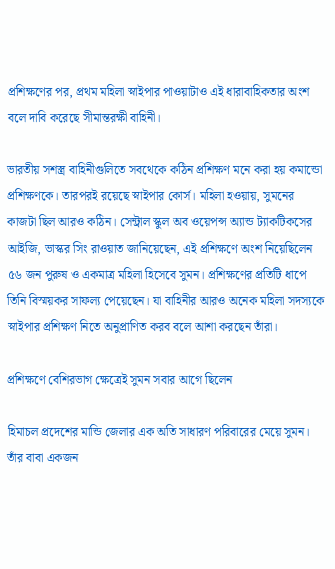প্রশিক্ষণের পর, প্রথম মহিলা স্নাইপার পাওয়াটাও এই ধারাবাহিকতার অংশ বলে দাবি করেছে সীমান্তরক্ষী বাহিনী।

ভারতীয় সশস্ত্র বাহিনীগুলিতে সবথেকে কঠিন প্রশিক্ষণ মনে করা হয় কমান্ডো প্রশিক্ষণকে। তারপরই রয়েছে স্নাইপার কোর্স। মহিলা হওয়ায়, সুমনের কাজটা ছিল আরও কঠিন। সেন্ট্রাল স্কুল অব ওয়েপন্স অ্যান্ড ট্যাকটিকসের আইজি, ভাস্কর সিং রাওয়াত জানিয়েছেন, এই প্রশিক্ষণে অংশ নিয়েছিলেন ৫৬ জন পুরুষ ও একমাত্র মহিলা হিসেবে সুমন। প্রশিক্ষণের প্রতিটি ধাপে তিনি বিস্ময়কর সাফল্য পেয়েছেন। যা বাহিনীর আরও অনেক মহিলা সদস্যকে স্নাইপার প্রশিক্ষণ নিতে অনুপ্রাণিত করব বলে আশা করছেন তাঁরা।

প্রশিক্ষণে বেশিরভাগ ক্ষেত্রেই সুমন সবার আগে ছিলেন

হিমাচল প্রদেশের মান্ডি জেলার এক অতি সাধারণ পরিবারের মেয়ে সুমন। তাঁর বাবা একজন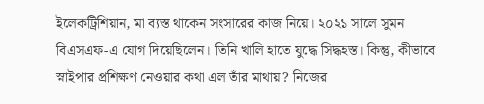ইলেকট্রিশিয়ান, মা ব্যস্ত থাকেন সংসারের কাজ নিয়ে। ২০২১ সালে সুমন বিএসএফ-এ যোগ দিয়েছিলেন। তিনি খালি হাতে যুদ্ধে সিদ্ধহস্ত। কিন্তু, কীভাবে স্নাইপার প্রশিক্ষণ নেওয়ার কথা এল তাঁর মাথায়? নিজের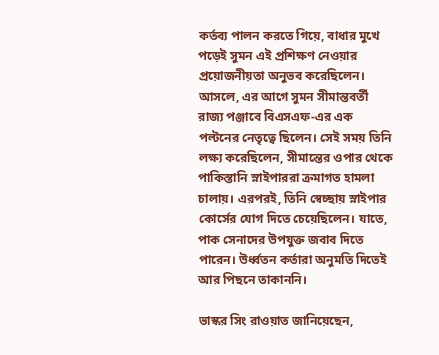কর্তব্য পালন করতে গিয়ে, বাধার মুখে পড়েই সুমন এই প্রশিক্ষণ নেওয়ার প্রয়োজনীয়তা অনুভব করেছিলেন। আসলে, এর আগে সুমন সীমান্তবর্তী রাজ্য পঞ্জাবে বিএসএফ-এর এক পল্টনের নেতৃত্বে ছিলেন। সেই সময় তিনি লক্ষ্য করেছিলেন, সীমান্তের ওপার থেকে পাকিস্তানি স্নাইপাররা ক্রমাগত হামলা চালায়। এরপরই, তিনি স্বেচ্ছায় স্নাইপার কোর্সের যোগ দিতে চেয়েছিলেন। যাতে, পাক সেনাদের উপযুক্ত জবাব দিতে পারেন। উর্ধ্বতন কর্তারা অনুমতি দিতেই আর পিছনে তাকাননি।

ভাস্কর সিং রাওয়াত জানিয়েছেন,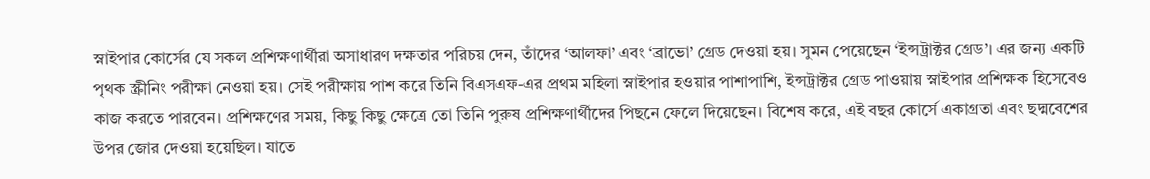স্নাইপার কোর্সের যে সকল প্রশিক্ষণার্থীরা অসাধারণ দক্ষতার পরিচয় দেন, তাঁদের ‘আলফা’ এবং ‘ব্রাভো’ গ্রেড দেওয়া হয়। সুমন পেয়েছেন ‘ইন্সট্রাক্টর গ্রেড’। এর জন্য একটি পৃথক স্ক্রীনিং পরীক্ষা নেওয়া হয়। সেই পরীক্ষায় পাশ করে তিনি বিএসএফ-এর প্রথম মহিলা স্নাইপার হওয়ার পাশাপাশি, ইন্সট্রাক্টর গ্রেড পাওয়ায় স্নাইপার প্রশিক্ষক হিসেবেও কাজ করতে পারবেন। প্রশিক্ষণের সময়, কিছু কিছু ক্ষেত্রে তো তিনি পুরুষ প্রশিক্ষণার্থীদের পিছনে ফেলে দিয়েছেন। বিশেষ করে, এই বছর কোর্সে একাগ্রতা এবং ছদ্মবেশের উপর জোর দেওয়া হয়েছিল। যাতে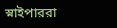স্নাইপাররা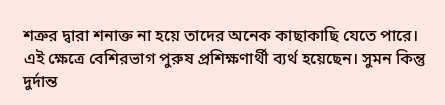শত্রুর দ্বারা শনাক্ত না হয়ে তাদের অনেক কাছাকাছি যেতে পারে। এই ক্ষেত্রে বেশিরভাগ পুরুষ প্রশিক্ষণার্থী ব্যর্থ হয়েছেন। সুমন কিন্তু দুর্দান্ত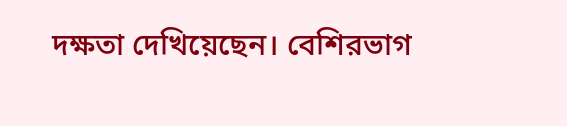দক্ষতা দেখিয়েছেন। বেশিরভাগ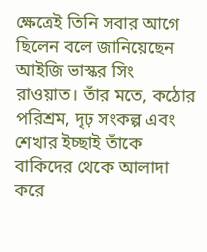ক্ষেত্রেই তিনি সবার আগে ছিলেন বলে জানিয়েছেন আইজি ভাস্কর সিং রাওয়াত। তাঁর মতে, কঠোর পরিশ্রম, দৃঢ় সংকল্প এবং শেখার ইচ্ছাই তাঁকে বাকিদের থেকে আলাদা করে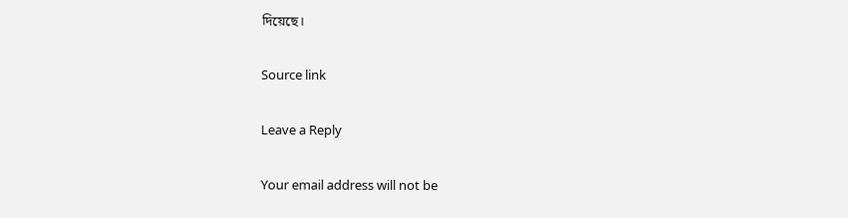দিয়েছে।

Source link

Leave a Reply

Your email address will not be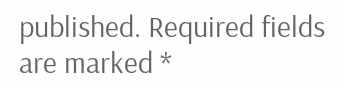published. Required fields are marked *